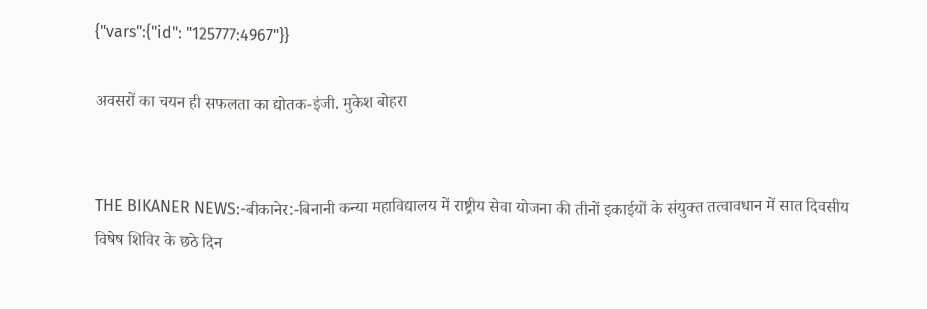{"vars":{"id": "125777:4967"}}

अवसरों का चयन ही सफलता का द्योतक-इंजी. मुकेश बोहरा


THE BIKANER NEWS:-बीकानेर:-बिनानी कन्या महाविद्यालय में राष्ट्रीय सेवा योजना की तीनों इकाईयों के संयुक्त तत्वावधान में सात दिवसीय विषेष शिविर के छठे दिन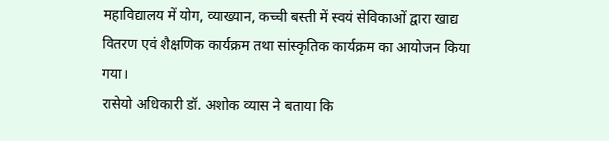महाविद्यालय में योग, व्याख्यान, कच्ची बस्ती में स्वयं सेविकाओं द्वारा खाद्य वितरण एवं शैक्षणिक कार्यक्रम तथा सांस्कृतिक कार्यक्रम का आयोजन किया गया।
रासेयो अधिकारी डॉ. अशोक व्यास ने बताया कि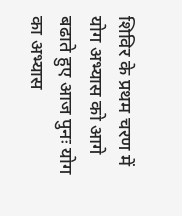शिविर के प्रथम चरण में योग अभ्यास को आगे बढाते हुए आज पुनः योग का अभ्यास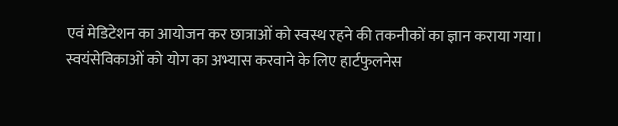एवं मेडिटेशन का आयोजन कर छात्राओं को स्वस्थ रहने की तकनीकों का ज्ञान कराया गया। स्वयंसेविकाओं को योग का अभ्यास करवाने के लिए हार्टफुलनेस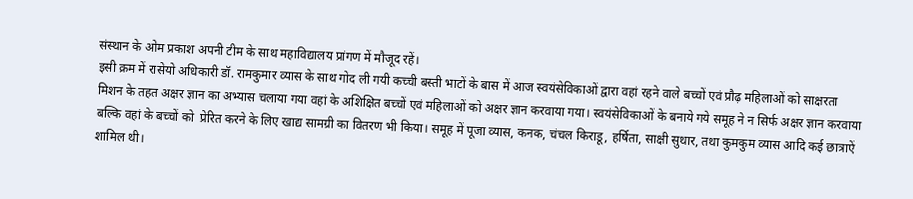संस्थान के ओम प्रकाश अपनी टीम के साथ महाविद्यालय प्रांगण में मौजूद रहें।
इसी क्रम में रासेयो अधिकारी डॉ. रामकुमार व्यास के साथ गोद ली गयी कच्ची बस्ती भाटों के बास में आज स्वयंसेविकाओं द्वारा वहां रहने वाले बच्चों एवं प्रौढ़ महिलाओं को साक्षरता मिशन के तहत अक्षर ज्ञान का अभ्यास चलाया गया वहां के अशिक्षित बच्चों एवं महिलाओं को अक्षर ज्ञान करवाया गया। स्वयंसेविकाओं के बनाये गये समूह ने न सिर्फ अक्षर ज्ञान करवाया बल्कि वहां के बच्चों को  प्रेरित करने के लिए खाद्य सामग्री का वितरण भी किया। समूह में पूजा व्यास, कनक, चंचल किराडू, हर्षिता, साक्षी सुथार, तथा कुमकुम व्यास आदि कई छात्राऐं शामिल थी।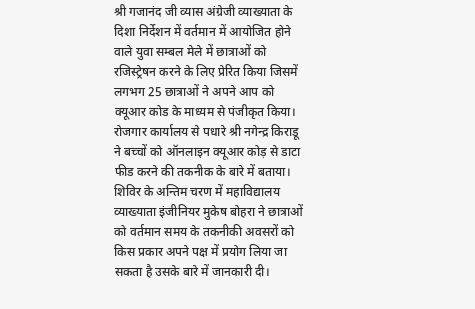श्री गजानंद जी व्यास अंग्रेजी व्याख्याता के दिशा निर्देशन में वर्तमान में आयोजित होने वाले युवा सम्बल मेले में छात्राओं को रजिस्ट्रेषन करने के लिए प्रेरित किया जिसमें लगभग 25 छात्राओं ने अपने आप को क्यूआर कोड के माध्यम से पंजीकृत किया। रोजगार कार्यालय से पधारे श्री नगेन्द्र किराडू ने बच्चों को ऑनलाइन क्यूआर कोड़ से डाटा फीड करने की तकनीक के बारे में बताया।
शिविर के अन्तिम चरण में महाविद्यालय व्याख्याता इंजीनियर मुकेष बोहरा ने छात्राओं को वर्तमान समय के तकनीकी अवसरों को किस प्रकार अपने पक्ष में प्रयोग लिया जा सकता है उसके बारे में जानकारी दी।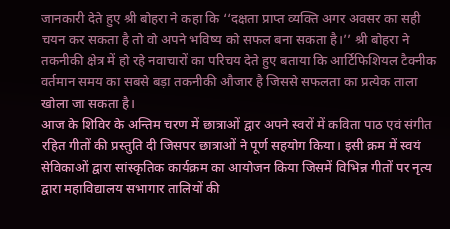जानकारी देते हुए श्री बोहरा ने कहा कि ‘‘दक्षता प्राप्त व्यक्ति अगर अवसर का सही चयन कर सकता है तो वो अपने भविष्य को सफल बना सकता है।’’ श्री बोहरा ने तकनीकी क्षेत्र में हो रहे नवाचारों का परिचय देते हुए बताया कि आर्टिफिशियल टैक्नीक वर्तमान समय का सबसे बड़ा तकनीकी औजार है जिससे सफलता का प्रत्येक ताला खोला जा सकता है।
आज के शिविर के अन्तिम चरण में छात्राओं द्वार अपने स्वरों में कविता पाठ एवं संगीत रहित गीतों की प्रस्तुति दी जिसपर छात्राओं ने पूर्ण सहयोग किया। इसी क्रम में स्वयं सेविकाओं द्वारा सांस्कृतिक कार्यक्रम का आयोजन किया जिसमें विभिन्न गीतों पर नृत्य द्वारा महाविद्यालय सभागार तालियों की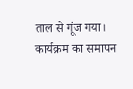ताल से गूंज गया।
कार्यक्रम का समापन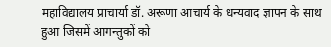महाविद्यालय प्राचार्या डॉ. अरूणा आचार्य के धन्यवाद ज्ञापन के साथ हुआ जिसमें आगन्तुकों को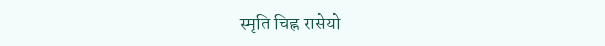स्मृति चिह्न रासेयो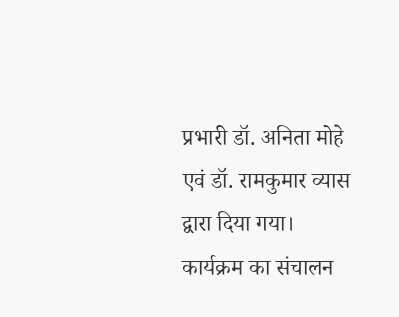प्रभारी डॉ. अनिता मोहे एवं डॉ. रामकुमार व्यास द्वारा दिया गया। कार्यक्रम का संचालन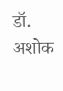डॉ. अशोक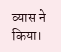व्यास ने किया।